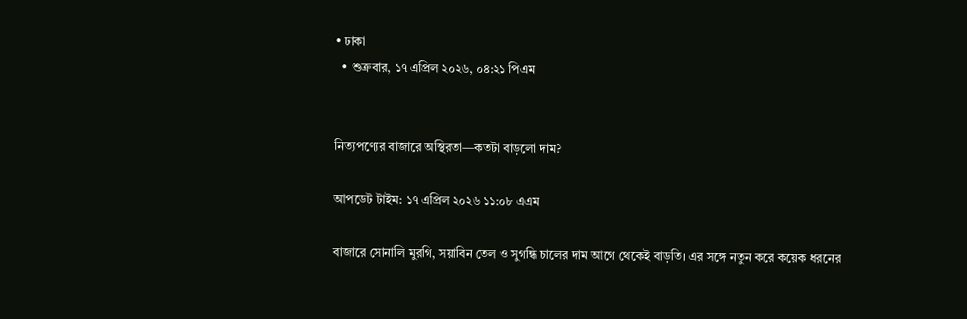• ঢাকা
  • শুক্রবার, ১৭ এপ্রিল ২০২৬, ০৪:২১ পিএম


নিত্যপণ্যের বাজারে অস্থিরতা—কতটা বাড়লো দাম?

আপডেট টাইম: ১৭ এপ্রিল ২০২৬ ১১:০৮ এএম

বাজারে সোনালি মুরগি, সয়াবিন তেল ও সুগন্ধি চালের দাম আগে থেকেই বাড়তি। এর সঙ্গে নতুন করে কয়েক ধরনের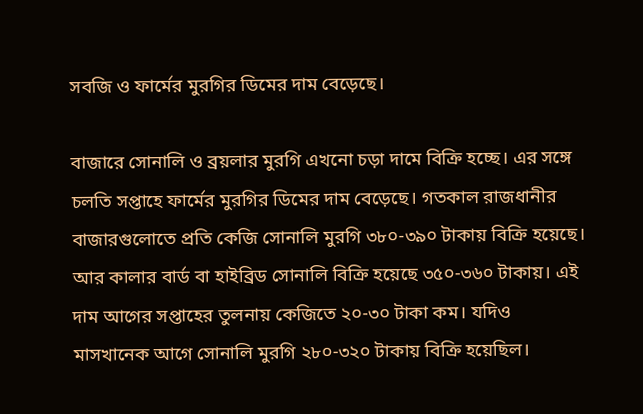সবজি ও ফার্মের মুরগির ডিমের দাম বেড়েছে।

বাজারে সোনালি ও ব্রয়লার মুরগি এখনো চড়া দামে বিক্রি হচ্ছে। এর সঙ্গে চলতি সপ্তাহে ফার্মের মুরগির ডিমের দাম বেড়েছে। গতকাল রাজধানীর বাজারগুলোতে প্রতি কেজি সোনালি মুরগি ৩৮০-৩৯০ টাকায় বিক্রি হয়েছে। আর কালার বার্ড বা হাইব্রিড সোনালি বিক্রি হয়েছে ৩৫০-৩৬০ টাকায়। এই দাম আগের সপ্তাহের তুলনায় কেজিতে ২০-৩০ টাকা কম। যদিও মাসখানেক আগে সোনালি মুরগি ২৮০-৩২০ টাকায় বিক্রি হয়েছিল।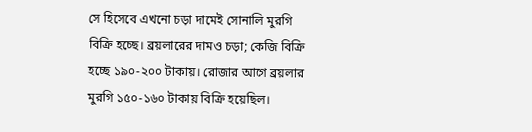সে হিসেবে এখনো চড়া দামেই সোনালি মুরগি বিক্রি হচ্ছে। ব্রয়লারের দামও চড়া; কেজি বিক্রি হচ্ছে ১৯০-২০০ টাকায়। রোজার আগে ব্রয়লার মুরগি ১৫০-১৬০ টাকায় বিক্রি হয়েছিল।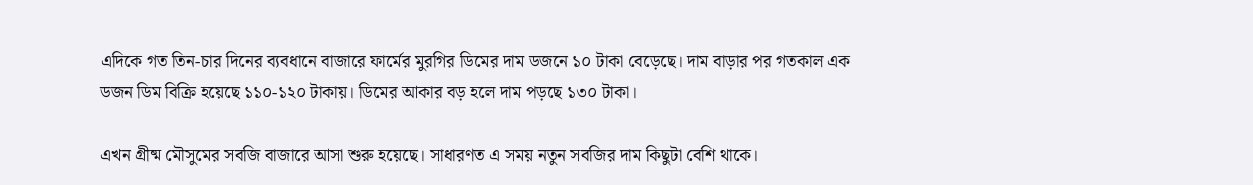এদিকে গত তিন-চার দিনের ব্যবধানে বাজারে ফার্মের মুরগির ডিমের দাম ডজনে ১০ টাকা বেড়েছে। দাম বাড়ার পর গতকাল এক ডজন ডিম বিক্রি হয়েছে ১১০-১২০ টাকায়। ডিমের আকার বড় হলে দাম পড়ছে ১৩০ টাকা।

এখন গ্রীষ্ম মৌসুমের সবজি বাজারে আসা শুরু হয়েছে। সাধারণত এ সময় নতুন সবজির দাম কিছুটা বেশি থাকে।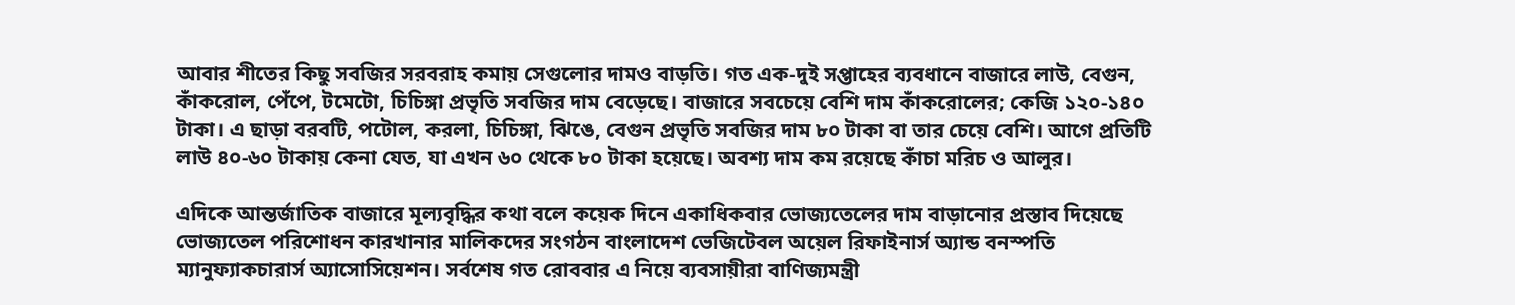আবার শীতের কিছু সবজির সরবরাহ কমায় সেগুলোর দামও বাড়তি। গত এক-দুই সপ্তাহের ব্যবধানে বাজারে লাউ, বেগুন, কাঁকরোল, পেঁপে, টমেটো, চিচিঙ্গা প্রভৃতি সবজির দাম বেড়েছে। বাজারে সবচেয়ে বেশি দাম কাঁকরোলের; কেজি ১২০-১৪০ টাকা। এ ছাড়া বরবটি, পটোল, করলা, চিচিঙ্গা, ঝিঙে, বেগুন প্রভৃতি সবজির দাম ৮০ টাকা বা তার চেয়ে বেশি। আগে প্রতিটি লাউ ৪০-৬০ টাকায় কেনা যেত, যা এখন ৬০ থেকে ৮০ টাকা হয়েছে। অবশ্য দাম কম রয়েছে কাঁচা মরিচ ও আলুর।

এদিকে আন্তর্জাতিক বাজারে মূল্যবৃদ্ধির কথা বলে কয়েক দিনে একাধিকবার ভোজ্যতেলের দাম বাড়ানোর প্রস্তাব দিয়েছে ভোজ্যতেল পরিশোধন কারখানার মালিকদের সংগঠন বাংলাদেশ ভেজিটেবল অয়েল রিফাইনার্স অ্যান্ড বনস্পতি ম্যানুফ্যাকচারার্স অ্যাসোসিয়েশন। সর্বশেষ গত রোববার এ নিয়ে ব্যবসায়ীরা বাণিজ্যমন্ত্রী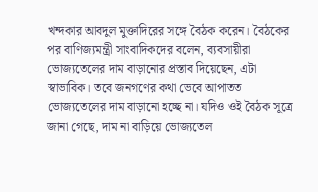খন্দকার আবদুল মুক্তাদিরের সঙ্গে বৈঠক করেন। বৈঠকের পর বাণিজ্যমন্ত্রী সাংবাদিকদের বলেন, ব্যবসায়ীরা ভোজ্যতেলের দাম বাড়ানোর প্রস্তাব দিয়েছেন, এটা স্বাভাবিক। তবে জনগণের কথা ভেবে আপাতত ভোজ্যতেলের দাম বাড়ানো হচ্ছে না। যদিও ওই বৈঠক সূত্রে জানা গেছে, দাম না বাড়িয়ে ভোজ্যতেল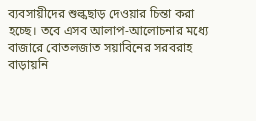ব্যবসায়ীদের শুল্কছাড় দেওয়ার চিন্তা করা হচ্ছে। তবে এসব আলাপ-আলোচনার মধ্যে বাজারে বোতলজাত সয়াবিনের সরবরাহ বাড়ায়নি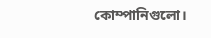কোম্পানিগুলো।